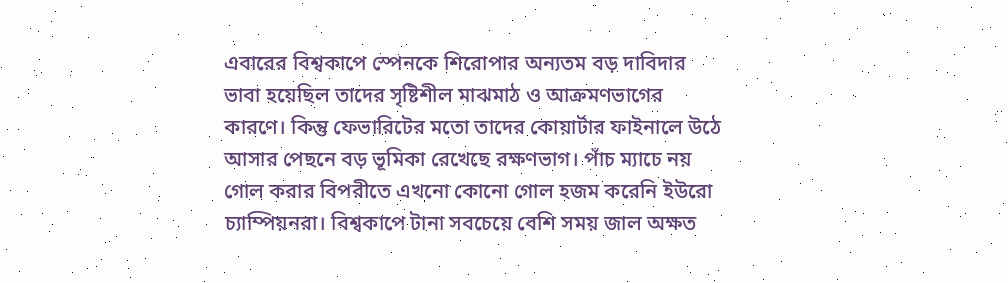এবারের বিশ্বকাপে স্পেনকে শিরোপার অন্যতম বড় দাবিদার ভাবা হয়েছিল তাদের সৃষ্টিশীল মাঝমাঠ ও আক্রমণভাগের কারণে। কিন্তু ফেভারিটের মতো তাদের কোয়ার্টার ফাইনালে উঠে আসার পেছনে বড় ভূমিকা রেখেছে রক্ষণভাগ। পাঁচ ম্যাচে নয় গোল করার বিপরীতে এখনো কোনো গোল হজম করেনি ইউরো চ্যাম্পিয়নরা। বিশ্বকাপে টানা সবচেয়ে বেশি সময় জাল অক্ষত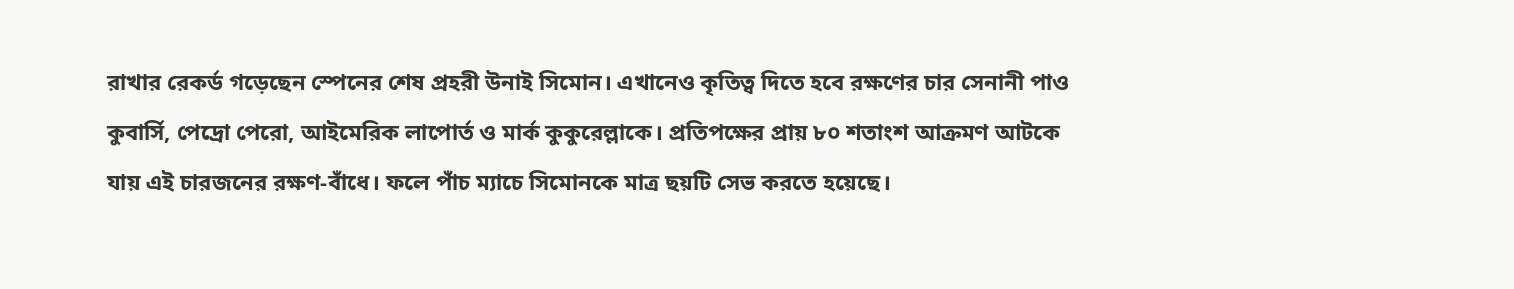রাখার রেকর্ড গড়েছেন স্পেনের শেষ প্রহরী উনাই সিমোন। এখানেও কৃতিত্ব দিতে হবে রক্ষণের চার সেনানী পাও কুবার্সি, পেদ্রো পেরো, আইমেরিক লাপোর্ত ও মার্ক কুকুরেল্লাকে। প্রতিপক্ষের প্রায় ৮০ শতাংশ আক্রমণ আটকে যায় এই চারজনের রক্ষণ-বাঁধে। ফলে পাঁচ ম্যাচে সিমোনকে মাত্র ছয়টি সেভ করতে হয়েছে।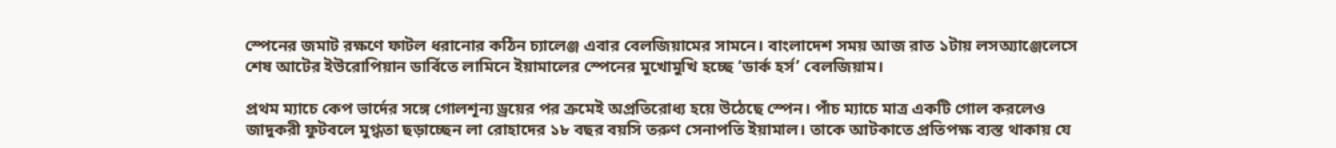স্পেনের জমাট রক্ষণে ফাটল ধরানোর কঠিন চ্যালেঞ্জ এবার বেলজিয়ামের সামনে। বাংলাদেশ সময় আজ রাত ১টায় লসঅ্যাঞ্জেলেসে শেষ আটের ইউরোপিয়ান ডার্বিতে লামিনে ইয়ামালের স্পেনের মুখোমুখি হচ্ছে ‘ডার্ক হর্স’ বেলজিয়াম।

প্রথম ম্যাচে কেপ ভার্দের সঙ্গে গোলশূন্য ড্রয়ের পর ক্রমেই অপ্রতিরোধ্য হয়ে উঠেছে স্পেন। পাঁচ ম্যাচে মাত্র একটি গোল করলেও জাদুকরী ফুটবলে মুগ্ধতা ছড়াচ্ছেন লা রোহাদের ১৮ বছর বয়সি তরুণ সেনাপতি ইয়ামাল। তাকে আটকাতে প্রতিপক্ষ ব্যস্ত থাকায় যে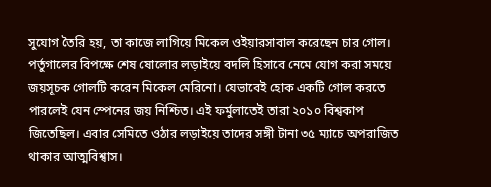সুযোগ তৈরি হয়, তা কাজে লাগিয়ে মিকেল ওইয়ারসাবাল করেছেন চার গোল। পর্তুগালের বিপক্ষে শেষ ষোলোর লড়াইয়ে বদলি হিসাবে নেমে যোগ করা সময়ে জয়সূচক গোলটি করেন মিকেল মেরিনো। যেভাবেই হোক একটি গোল করতে পারলেই যেন স্পেনের জয় নিশ্চিত। এই ফর্মুলাতেই তারা ২০১০ বিশ্বকাপ জিতেছিল। এবার সেমিতে ওঠার লড়াইয়ে তাদের সঙ্গী টানা ৩৫ ম্যাচে অপরাজিত থাকার আত্মবিশ্বাস।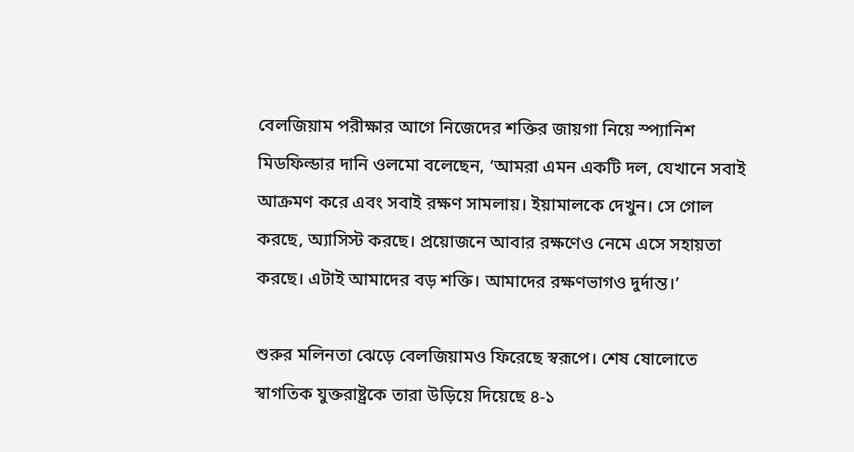বেলজিয়াম পরীক্ষার আগে নিজেদের শক্তির জায়গা নিয়ে স্প্যানিশ মিডফিল্ডার দানি ওলমো বলেছেন, ‘আমরা এমন একটি দল, যেখানে সবাই আক্রমণ করে এবং সবাই রক্ষণ সামলায়। ইয়ামালকে দেখুন। সে গোল করছে, অ্যাসিস্ট করছে। প্রয়োজনে আবার রক্ষণেও নেমে এসে সহায়তা করছে। এটাই আমাদের বড় শক্তি। আমাদের রক্ষণভাগও দুর্দান্ত।’

শুরুর মলিনতা ঝেড়ে বেলজিয়ামও ফিরেছে স্বরূপে। শেষ ষোলোতে স্বাগতিক যুক্তরাষ্ট্রকে তারা উড়িয়ে দিয়েছে ৪-১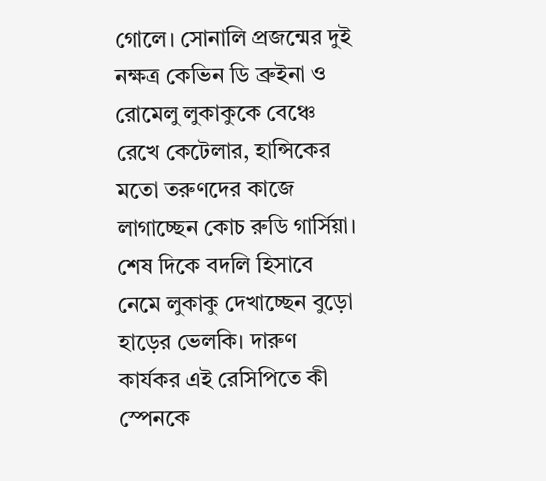গোলে। সোনালি প্রজন্মের দুই নক্ষত্র কেভিন ডি ব্রুইনা ও রোমেলু লুকাকুকে বেঞ্চে রেখে কেটেলার, হান্সিকের মতো তরুণদের কাজে লাগাচ্ছেন কোচ রুডি গার্সিয়া। শেষ দিকে বদলি হিসাবে নেমে লুকাকু দেখাচ্ছেন বুড়ো হাড়ের ভেলকি। দারুণ কার্যকর এই রেসিপিতে কী স্পেনকে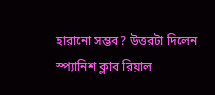হারানো সম্ভব? উত্তরটা দিলেন স্প্যানিশ ক্লাব রিয়াল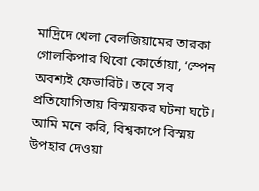মাদ্রিদে খেলা বেলজিয়ামের তারকা গোলকিপার থিবো কোর্তোয়া, ‘স্পেন অবশ্যই ফেভারিট। তবে সব প্রতিযোগিতায় বিস্ময়কর ঘটনা ঘটে। আমি মনে করি, বিশ্বকাপে বিস্ময় উপহার দেওয়া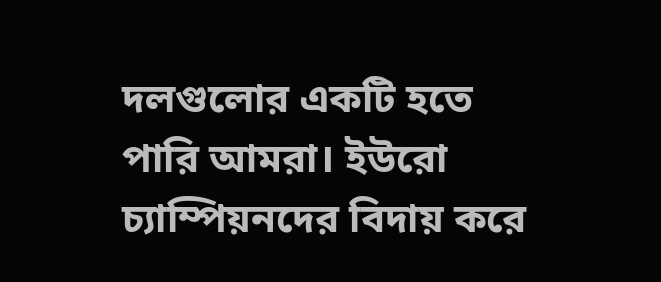দলগুলোর একটি হতে পারি আমরা। ইউরো চ্যাম্পিয়নদের বিদায় করে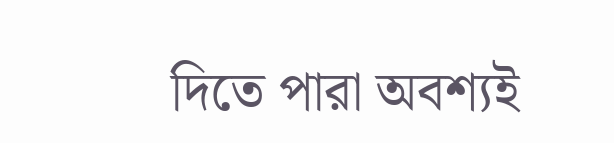দিতে পারা অবশ্যই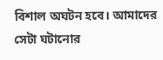বিশাল অঘটন হবে। আমাদের সেটা ঘটানোর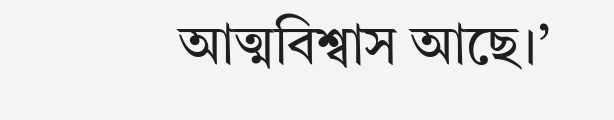আত্মবিশ্বাস আছে।’